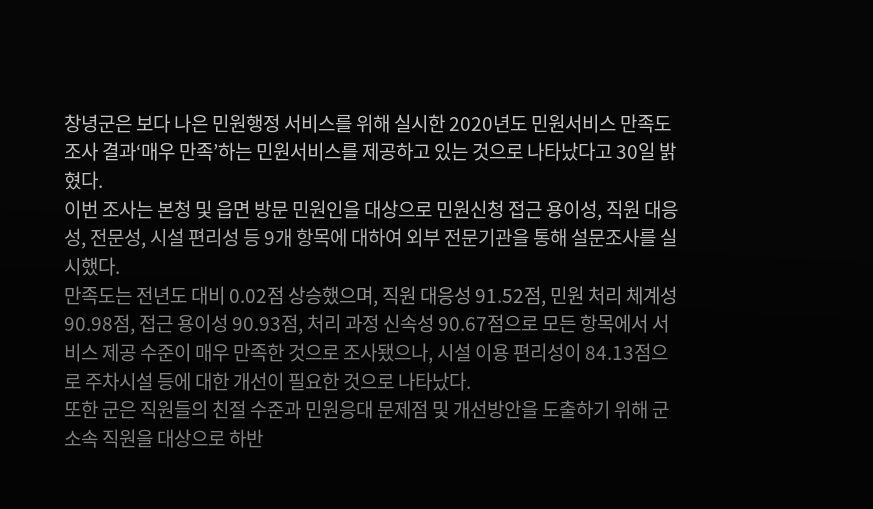창녕군은 보다 나은 민원행정 서비스를 위해 실시한 2020년도 민원서비스 만족도 조사 결과‘매우 만족’하는 민원서비스를 제공하고 있는 것으로 나타났다고 30일 밝혔다.
이번 조사는 본청 및 읍면 방문 민원인을 대상으로 민원신청 접근 용이성, 직원 대응성, 전문성, 시설 편리성 등 9개 항목에 대하여 외부 전문기관을 통해 설문조사를 실시했다.
만족도는 전년도 대비 0.02점 상승했으며, 직원 대응성 91.52점, 민원 처리 체계성 90.98점, 접근 용이성 90.93점, 처리 과정 신속성 90.67점으로 모든 항목에서 서비스 제공 수준이 매우 만족한 것으로 조사됐으나, 시설 이용 편리성이 84.13점으로 주차시설 등에 대한 개선이 필요한 것으로 나타났다.
또한 군은 직원들의 친절 수준과 민원응대 문제점 및 개선방안을 도출하기 위해 군 소속 직원을 대상으로 하반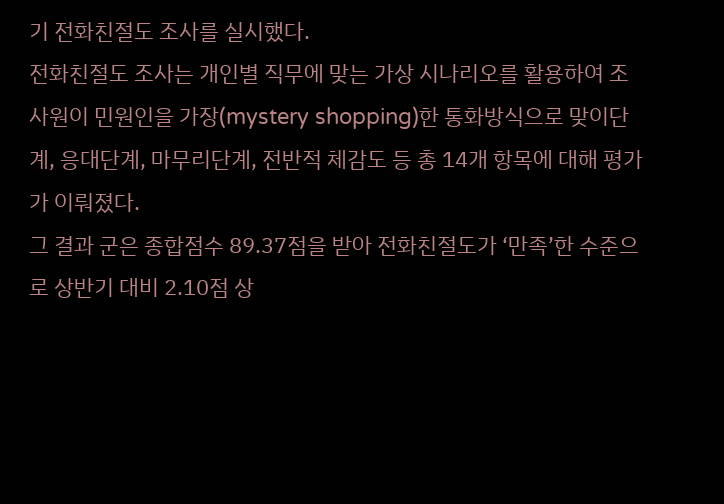기 전화친절도 조사를 실시했다.
전화친절도 조사는 개인별 직무에 맞는 가상 시나리오를 활용하여 조사원이 민원인을 가장(mystery shopping)한 통화방식으로 맞이단계, 응대단계, 마무리단계, 전반적 체감도 등 총 14개 항목에 대해 평가가 이뤄졌다.
그 결과 군은 종합점수 89.37점을 받아 전화친절도가 ‘만족’한 수준으로 상반기 대비 2.10점 상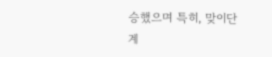승했으며 특히, 맞이단계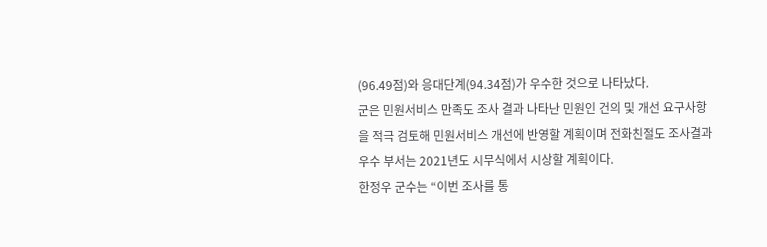(96.49점)와 응대단계(94.34점)가 우수한 것으로 나타났다.
군은 민원서비스 만족도 조사 결과 나타난 민원인 건의 및 개선 요구사항을 적극 검토해 민원서비스 개선에 반영할 계획이며 전화친절도 조사결과 우수 부서는 2021년도 시무식에서 시상할 계획이다.
한정우 군수는 “이번 조사를 통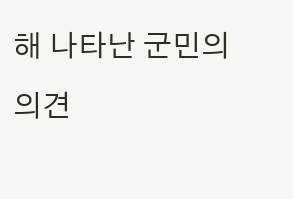해 나타난 군민의 의견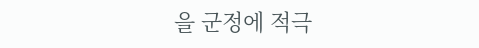을 군정에 적극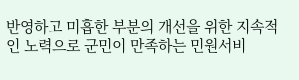반영하고 미흡한 부분의 개선을 위한 지속적인 노력으로 군민이 만족하는 민원서비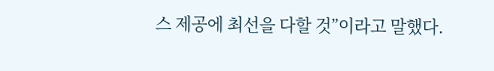스 제공에 최선을 다할 것”이라고 말했다.